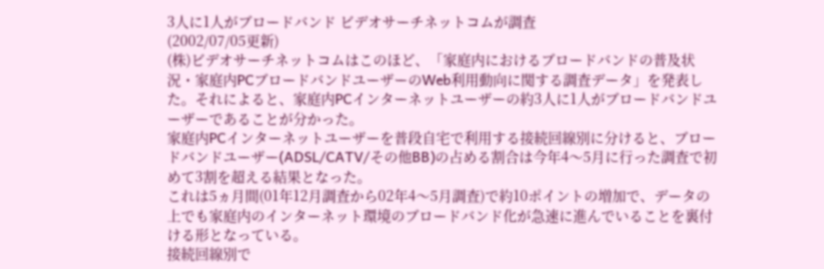3人に1人がブロードバンド ビデオサーチネットコムが調査
(2002/07/05更新)
(株)ビデオサーチネットコムはこのほど、「家庭内におけるブロードバンドの普及状況・家庭内PCブロードバンドユーザーのWeb利用動向に関する調査データ」を発表した。それによると、家庭内PCインターネットユーザーの約3人に1人がブロードバンドユーザーであることが分かった。
家庭内PCインターネットユーザーを普段自宅で利用する接続回線別に分けると、ブロードバンドユーザー(ADSL/CATV/その他BB)の占める割合は今年4〜5月に行った調査で初めて3割を超える結果となった。
これは5ヵ月間(01年12月調査から02年4〜5月調査)で約10ポイントの増加で、データの上でも家庭内のインターネット環境のブロードバンド化が急速に進んでいることを裏付ける形となっている。
接続回線別で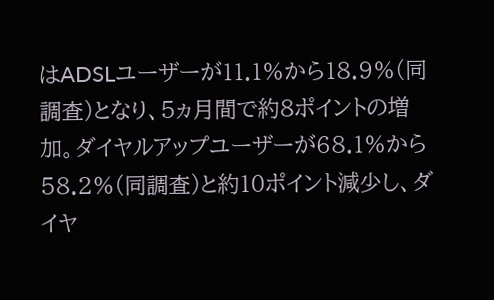はADSLユーザーが11.1%から18.9%(同調査)となり、5ヵ月間で約8ポイントの増加。ダイヤルアップユーザーが68.1%から58.2%(同調査)と約10ポイント減少し、ダイヤ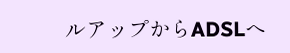ルアップからADSLへ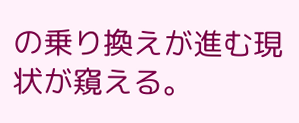の乗り換えが進む現状が窺える。